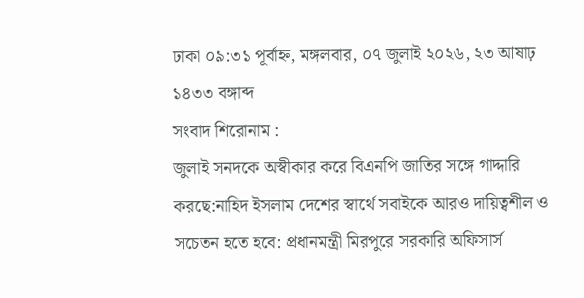ঢাকা ০৯:৩১ পূর্বাহ্ন, মঙ্গলবার, ০৭ জুলাই ২০২৬, ২৩ আষাঢ় ১৪৩৩ বঙ্গাব্দ
সংবাদ শিরোনাম :
জুলাই সনদকে অস্বীকার করে বিএনপি জাতির সঙ্গে গাদ্দারি করছে:নাহিদ ইসলাম দেশের স্বার্থে সবাইকে আরও দায়িত্বশীল ও সচেতন হতে হবে: প্রধানমন্ত্রী মিরপুরে সরকারি অফিসার্স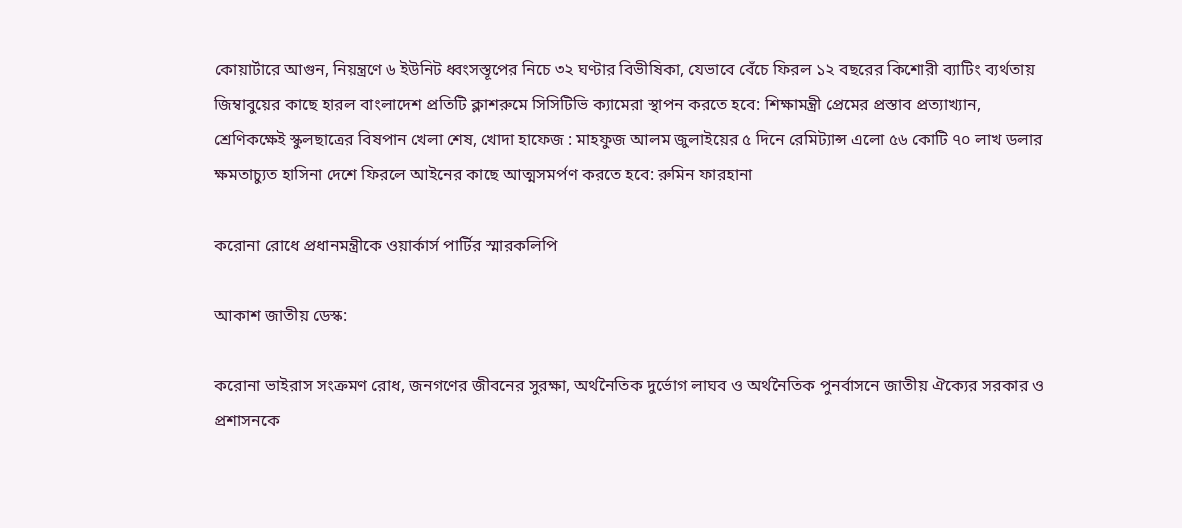কোয়ার্টারে আগুন, নিয়ন্ত্রণে ৬ ইউনিট ধ্বংসস্তূপের নিচে ৩২ ঘণ্টার বিভীষিকা, যেভাবে বেঁচে ফিরল ১২ বছরের কিশোরী ব্যাটিং ব্যর্থতায় জিম্বাবুয়ের কাছে হারল বাংলাদেশ প্রতিটি ক্লাশরুমে সিসিটিভি ক্যামেরা স্থাপন করতে হবে: শিক্ষামন্ত্রী প্রেমের প্রস্তাব প্রত্যাখ্যান, শ্রেণিকক্ষেই স্কুলছাত্রের বিষপান খেলা শেষ, খোদা হাফেজ : মাহফুজ আলম জুলাইয়ের ৫ দিনে রেমিট্যান্স এলো ৫৬ কোটি ৭০ লাখ ডলার ক্ষমতাচ্যুত হাসিনা দেশে ফিরলে আইনের কাছে আত্মসমর্পণ করতে হবে: রুমিন ফারহানা

করোনা রোধে প্রধানমন্ত্রীকে ওয়ার্কার্স পার্টির স্মারকলিপি

আকাশ জাতীয় ডেস্ক:

করোনা ভাইরাস সংক্রমণ রোধ, জনগণের জীবনের সুরক্ষা, অর্থনৈতিক দুর্ভোগ লাঘব ও অর্থনৈতিক পুনর্বাসনে জাতীয় ঐক্যের সরকার ও প্রশাসনকে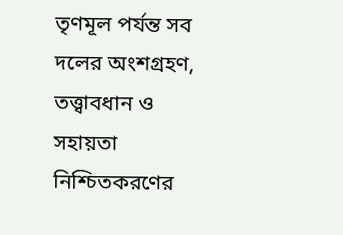তৃণমূল পর্যন্ত সব দলের অংশগ্রহণ, তত্ত্বাবধান ও সহায়তা নিশ্চিতকরণের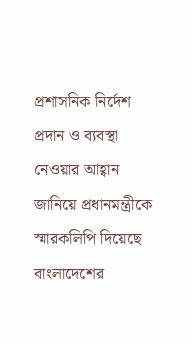প্রশাসনিক নির্দেশ প্রদান ও ব্যবস্থা নেওয়ার আহ্বান জানিয়ে প্রধানমন্ত্রীকে স্মারকলিপি দিয়েছে বাংলাদেশের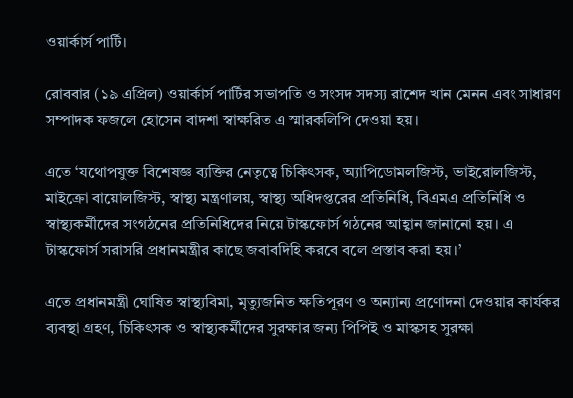ওয়ার্কার্স পার্টি।

রোববার (১৯ এপ্রিল) ওয়ার্কার্স পার্টির সভাপতি ও সংসদ সদস্য রাশেদ খান মেনন এবং সাধারণ সম্পাদক ফজলে হোসেন বাদশা স্বাক্ষরিত এ স্মারকলিপি দেওয়া হয়।

এতে ‘যথোপযুক্ত বিশেষজ্ঞ ব্যক্তির নেতৃত্বে চিকিৎসক, অ্যাপিডোমলজিস্ট, ভাইরোলজিস্ট, মাইক্রো বায়োলজিস্ট, স্বাস্থ্য মন্ত্রণালয়, স্বাস্থ্য অধিদপ্তরের প্রতিনিধি, বিএমএ প্রতিনিধি ও স্বাস্থ্যকর্মীদের সংগঠনের প্রতিনিধিদের নিয়ে টাস্কফোর্স গঠনের আহ্বান জানানো হয়। এ টাস্কফোর্স সরাসরি প্রধানমন্ত্রীর কাছে জবাবদিহি করবে বলে প্রস্তাব করা হয়।’

এতে প্রধানমন্ত্রী ঘোষিত স্বাস্থ্যবিমা, মৃত্যুজনিত ক্ষতিপূরণ ও অন্যান্য প্রণোদনা দেওয়ার কার্যকর ব্যবস্থা গ্রহণ, চিকিৎসক ও স্বাস্থ্যকর্মীদের সুরক্ষার জন্য পিপিই ও মাস্কসহ সুরক্ষা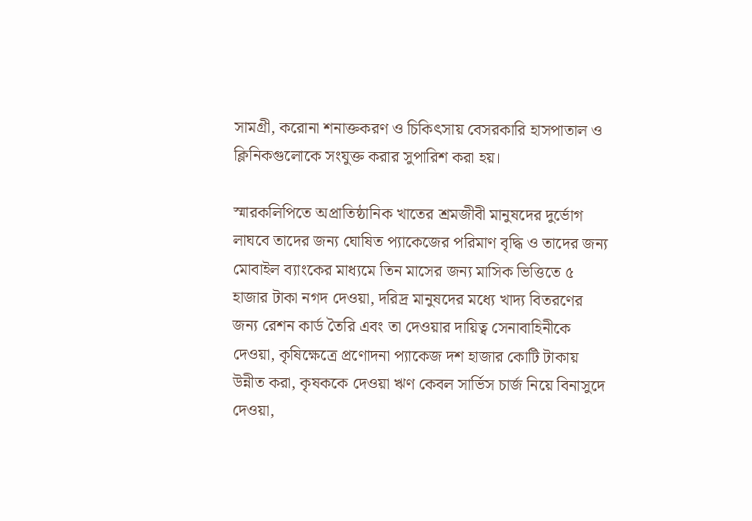সামগ্রী, করোনা শনাক্তকরণ ও চিকিৎসায় বেসরকারি হাসপাতাল ও ক্লিনিকগুলোকে সংযুক্ত করার সুপারিশ করা হয়।

স্মারকলিপিতে অপ্রাতিষ্ঠানিক খাতের শ্রমজীবী মানুষদের দুর্ভোগ লাঘবে তাদের জন্য ঘোষিত প্যাকেজের পরিমাণ বৃদ্ধি ও তাদের জন্য মোবাইল ব্যাংকের মাধ্যমে তিন মাসের জন্য মাসিক ভিত্তিতে ৫ হাজার টাকা নগদ দেওয়া, দরিদ্র মানুষদের মধ্যে খাদ্য বিতরণের জন্য রেশন কার্ড তৈরি এবং তা দেওয়ার দায়িত্ব সেনাবাহিনীকে দেওয়া, কৃষিক্ষেত্রে প্রণোদনা প্যাকেজ দশ হাজার কোটি টাকায় উন্নীত করা, কৃষককে দেওয়া ঋণ কেবল সার্ভিস চার্জ নিয়ে বিনাসুদে দেওয়া,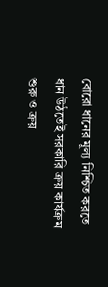বোরো ধানের মূল্য নিশ্চিত করতে ধান উঠতেই সরকারি ক্রয় কার্যক্রম শুরু ও ক্রয়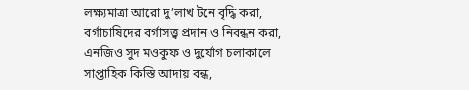লক্ষ্যমাত্রা আরো দু’লাখ টনে বৃদ্ধি করা, বর্গাচাষিদের বর্গাসত্ত্ব প্রদান ও নিবন্ধন করা, এনজিও সুদ মওকুফ ও দুর্যোগ চলাকালে সাপ্তাহিক কিস্তি আদায় বন্ধ,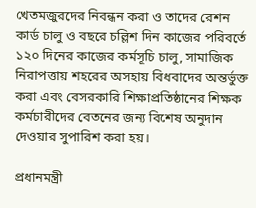খেতমজুরদের নিবন্ধন করা ও তাদের রেশন কার্ড চালু ও বছরে চল্লিশ দিন কাজের পরিবর্তে ১২০ দিনের কাজের কর্মসূচি চালু, সামাজিক নিরাপত্তায় শহরের অসহায় বিধবাদের অন্তর্ভুক্ত করা এবং বেসরকারি শিক্ষাপ্রতিষ্ঠানের শিক্ষক কর্মচারীদের বেতনের জন্য বিশেষ অনুদান দেওয়ার সুপারিশ করা হয়।

প্রধানমন্ত্রী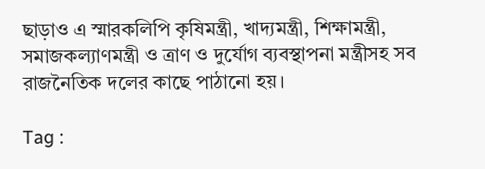ছাড়াও এ স্মারকলিপি কৃষিমন্ত্রী, খাদ্যমন্ত্রী, শিক্ষামন্ত্রী, সমাজকল্যাণমন্ত্রী ও ত্রাণ ও দুর্যোগ ব্যবস্থাপনা মন্ত্রীসহ সব রাজনৈতিক দলের কাছে পাঠানো হয়।

Tag :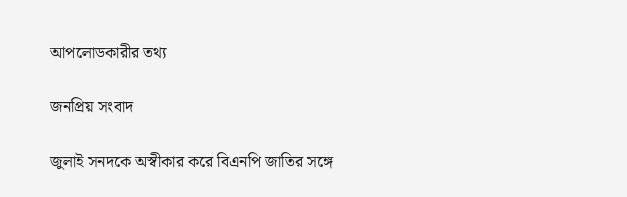আপলোডকারীর তথ্য

জনপ্রিয় সংবাদ

জুলাই সনদকে অস্বীকার করে বিএনপি জাতির সঙ্গে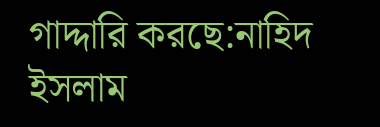গাদ্দারি করছে:নাহিদ ইসলাম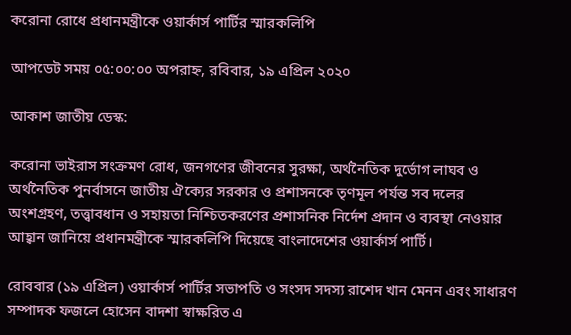করোনা রোধে প্রধানমন্ত্রীকে ওয়ার্কার্স পার্টির স্মারকলিপি

আপডেট সময় ০৫:০০:০০ অপরাহ্ন, রবিবার, ১৯ এপ্রিল ২০২০

আকাশ জাতীয় ডেস্ক:

করোনা ভাইরাস সংক্রমণ রোধ, জনগণের জীবনের সুরক্ষা, অর্থনৈতিক দুর্ভোগ লাঘব ও অর্থনৈতিক পুনর্বাসনে জাতীয় ঐক্যের সরকার ও প্রশাসনকে তৃণমূল পর্যন্ত সব দলের অংশগ্রহণ, তত্ত্বাবধান ও সহায়তা নিশ্চিতকরণের প্রশাসনিক নির্দেশ প্রদান ও ব্যবস্থা নেওয়ার আহ্বান জানিয়ে প্রধানমন্ত্রীকে স্মারকলিপি দিয়েছে বাংলাদেশের ওয়ার্কার্স পার্টি।

রোববার (১৯ এপ্রিল) ওয়ার্কার্স পার্টির সভাপতি ও সংসদ সদস্য রাশেদ খান মেনন এবং সাধারণ সম্পাদক ফজলে হোসেন বাদশা স্বাক্ষরিত এ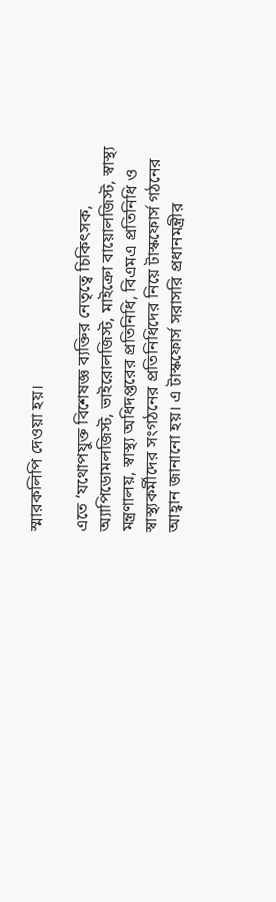স্মারকলিপি দেওয়া হয়।

এতে ‘যথোপযুক্ত বিশেষজ্ঞ ব্যক্তির নেতৃত্বে চিকিৎসক, অ্যাপিডোমলজিস্ট, ভাইরোলজিস্ট, মাইক্রো বায়োলজিস্ট, স্বাস্থ্য মন্ত্রণালয়, স্বাস্থ্য অধিদপ্তরের প্রতিনিধি, বিএমএ প্রতিনিধি ও স্বাস্থ্যকর্মীদের সংগঠনের প্রতিনিধিদের নিয়ে টাস্কফোর্স গঠনের আহ্বান জানানো হয়। এ টাস্কফোর্স সরাসরি প্রধানমন্ত্রীর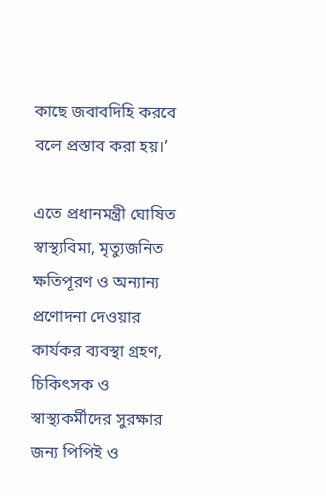কাছে জবাবদিহি করবে বলে প্রস্তাব করা হয়।’

এতে প্রধানমন্ত্রী ঘোষিত স্বাস্থ্যবিমা, মৃত্যুজনিত ক্ষতিপূরণ ও অন্যান্য প্রণোদনা দেওয়ার কার্যকর ব্যবস্থা গ্রহণ, চিকিৎসক ও স্বাস্থ্যকর্মীদের সুরক্ষার জন্য পিপিই ও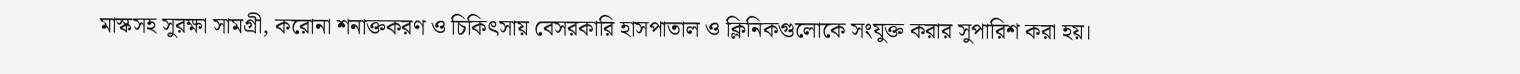মাস্কসহ সুরক্ষা সামগ্রী, করোনা শনাক্তকরণ ও চিকিৎসায় বেসরকারি হাসপাতাল ও ক্লিনিকগুলোকে সংযুক্ত করার সুপারিশ করা হয়।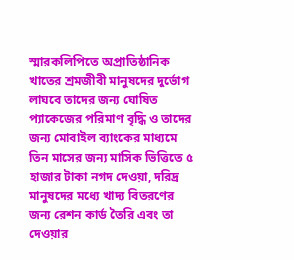স্মারকলিপিতে অপ্রাতিষ্ঠানিক খাতের শ্রমজীবী মানুষদের দুর্ভোগ লাঘবে তাদের জন্য ঘোষিত প্যাকেজের পরিমাণ বৃদ্ধি ও তাদের জন্য মোবাইল ব্যাংকের মাধ্যমে তিন মাসের জন্য মাসিক ভিত্তিতে ৫ হাজার টাকা নগদ দেওয়া, দরিদ্র মানুষদের মধ্যে খাদ্য বিতরণের জন্য রেশন কার্ড তৈরি এবং তা দেওয়ার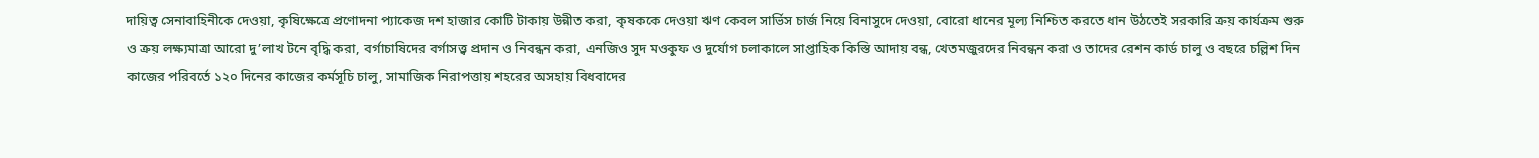দায়িত্ব সেনাবাহিনীকে দেওয়া, কৃষিক্ষেত্রে প্রণোদনা প্যাকেজ দশ হাজার কোটি টাকায় উন্নীত করা, কৃষককে দেওয়া ঋণ কেবল সার্ভিস চার্জ নিয়ে বিনাসুদে দেওয়া, বোরো ধানের মূল্য নিশ্চিত করতে ধান উঠতেই সরকারি ক্রয় কার্যক্রম শুরু ও ক্রয় লক্ষ্যমাত্রা আরো দু’লাখ টনে বৃদ্ধি করা, বর্গাচাষিদের বর্গাসত্ত্ব প্রদান ও নিবন্ধন করা, এনজিও সুদ মওকুফ ও দুর্যোগ চলাকালে সাপ্তাহিক কিস্তি আদায় বন্ধ, খেতমজুরদের নিবন্ধন করা ও তাদের রেশন কার্ড চালু ও বছরে চল্লিশ দিন কাজের পরিবর্তে ১২০ দিনের কাজের কর্মসূচি চালু, সামাজিক নিরাপত্তায় শহরের অসহায় বিধবাদের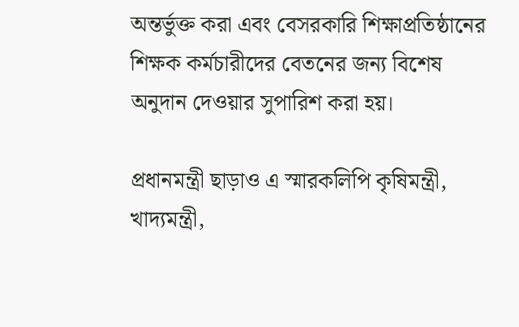অন্তর্ভুক্ত করা এবং বেসরকারি শিক্ষাপ্রতিষ্ঠানের শিক্ষক কর্মচারীদের বেতনের জন্য বিশেষ অনুদান দেওয়ার সুপারিশ করা হয়।

প্রধানমন্ত্রী ছাড়াও এ স্মারকলিপি কৃষিমন্ত্রী, খাদ্যমন্ত্রী,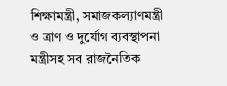শিক্ষামন্ত্রী, সমাজকল্যাণমন্ত্রী ও ত্রাণ ও দুর্যোগ ব্যবস্থাপনা মন্ত্রীসহ সব রাজনৈতিক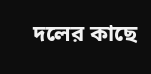দলের কাছে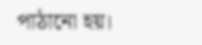পাঠানো হয়।